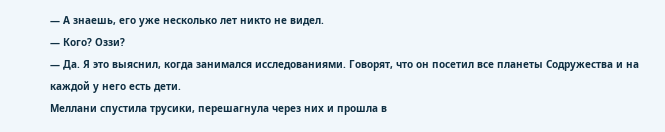— А знаешь, его уже несколько лет никто не видел.
— Кого? Оззи?
— Да. Я это выяснил, когда занимался исследованиями. Говорят, что он посетил все планеты Содружества и на каждой у него есть дети.
Меллани спустила трусики, перешагнула через них и прошла в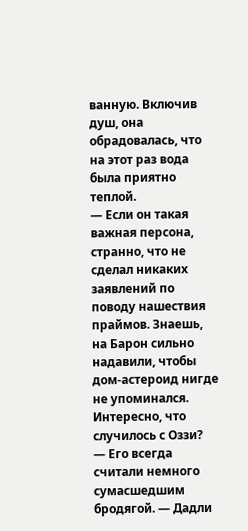ванную. Включив душ, она обрадовалась, что на этот раз вода была приятно теплой.
— Если он такая важная персона, странно, что не сделал никаких заявлений по поводу нашествия праймов. Знаешь, на Барон сильно надавили, чтобы дом-астероид нигде не упоминался. Интересно, что случилось с Оззи?
— Его всегда считали немного сумасшедшим бродягой. — Дадли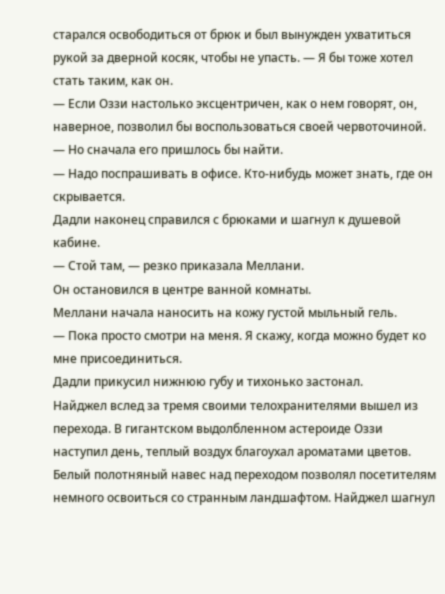старался освободиться от брюк и был вынужден ухватиться рукой за дверной косяк, чтобы не упасть. — Я бы тоже хотел стать таким, как он.
— Если Оззи настолько эксцентричен, как о нем говорят, он, наверное, позволил бы воспользоваться своей червоточиной.
— Но сначала его пришлось бы найти.
— Надо поспрашивать в офисе. Кто-нибудь может знать, где он скрывается.
Дадли наконец справился с брюками и шагнул к душевой кабине.
— Стой там, — резко приказала Меллани.
Он остановился в центре ванной комнаты.
Меллани начала наносить на кожу густой мыльный гель.
— Пока просто смотри на меня. Я скажу, когда можно будет ко мне присоединиться.
Дадли прикусил нижнюю губу и тихонько застонал.
Найджел вслед за тремя своими телохранителями вышел из перехода. В гигантском выдолбленном астероиде Оззи наступил день, теплый воздух благоухал ароматами цветов. Белый полотняный навес над переходом позволял посетителям немного освоиться со странным ландшафтом. Найджел шагнул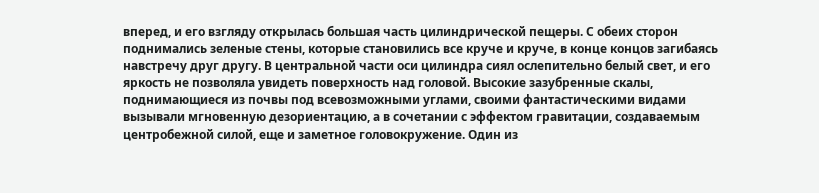вперед, и его взгляду открылась большая часть цилиндрической пещеры. С обеих сторон поднимались зеленые стены, которые становились все круче и круче, в конце концов загибаясь навстречу друг другу. В центральной части оси цилиндра сиял ослепительно белый свет, и его яркость не позволяла увидеть поверхность над головой. Высокие зазубренные скалы, поднимающиеся из почвы под всевозможными углами, своими фантастическими видами вызывали мгновенную дезориентацию, а в сочетании с эффектом гравитации, создаваемым центробежной силой, еще и заметное головокружение. Один из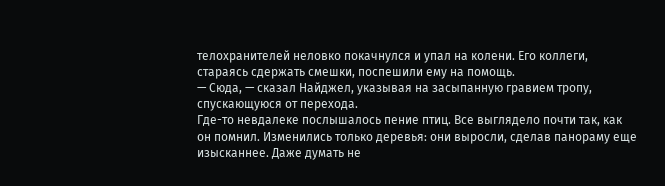телохранителей неловко покачнулся и упал на колени. Его коллеги, стараясь сдержать смешки, поспешили ему на помощь.
— Сюда, — сказал Найджел, указывая на засыпанную гравием тропу, спускающуюся от перехода.
Где-то невдалеке послышалось пение птиц. Все выглядело почти так, как он помнил. Изменились только деревья: они выросли, сделав панораму еще изысканнее. Даже думать не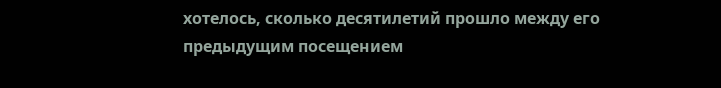хотелось, сколько десятилетий прошло между его предыдущим посещением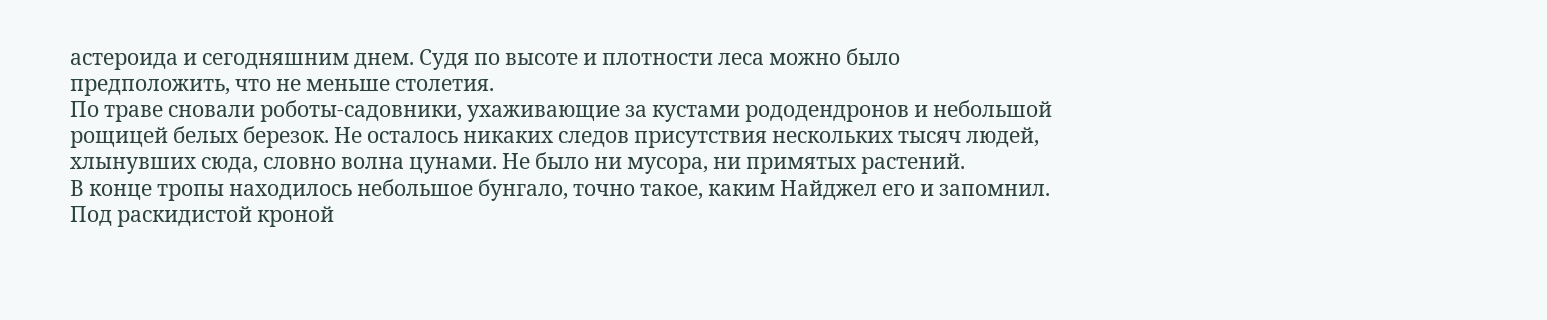астероида и сегодняшним днем. Судя по высоте и плотности леса можно было предположить, что не меньше столетия.
По траве сновали роботы-садовники, ухаживающие за кустами рододендронов и небольшой рощицей белых березок. Не осталось никаких следов присутствия нескольких тысяч людей, хлынувших сюда, словно волна цунами. Не было ни мусора, ни примятых растений.
В конце тропы находилось небольшое бунгало, точно такое, каким Найджел его и запомнил. Под раскидистой кроной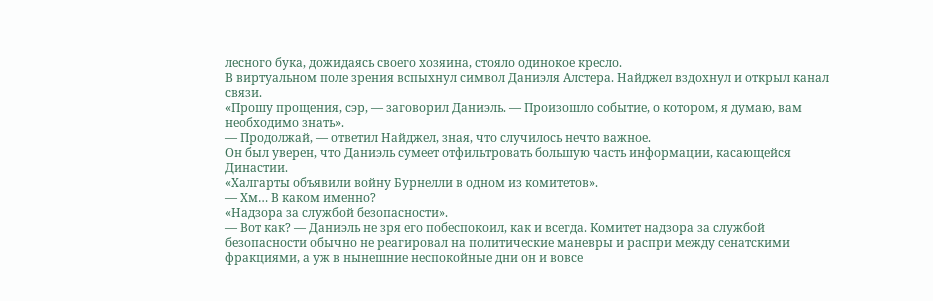лесного бука, дожидаясь своего хозяина, стояло одинокое кресло.
В виртуальном поле зрения вспыхнул символ Даниэля Алстера. Найджел вздохнул и открыл канал связи.
«Прошу прощения, сэр, — заговорил Даниэль. — Произошло событие, о котором, я думаю, вам необходимо знать».
— Продолжай, — ответил Найджел, зная, что случилось нечто важное.
Он был уверен, что Даниэль сумеет отфильтровать большую часть информации, касающейся Династии.
«Халгарты объявили войну Бурнелли в одном из комитетов».
— Хм… В каком именно?
«Надзора за службой безопасности».
— Вот как? — Даниэль не зря его побеспокоил, как и всегда. Комитет надзора за службой безопасности обычно не реагировал на политические маневры и распри между сенатскими фракциями, а уж в нынешние неспокойные дни он и вовсе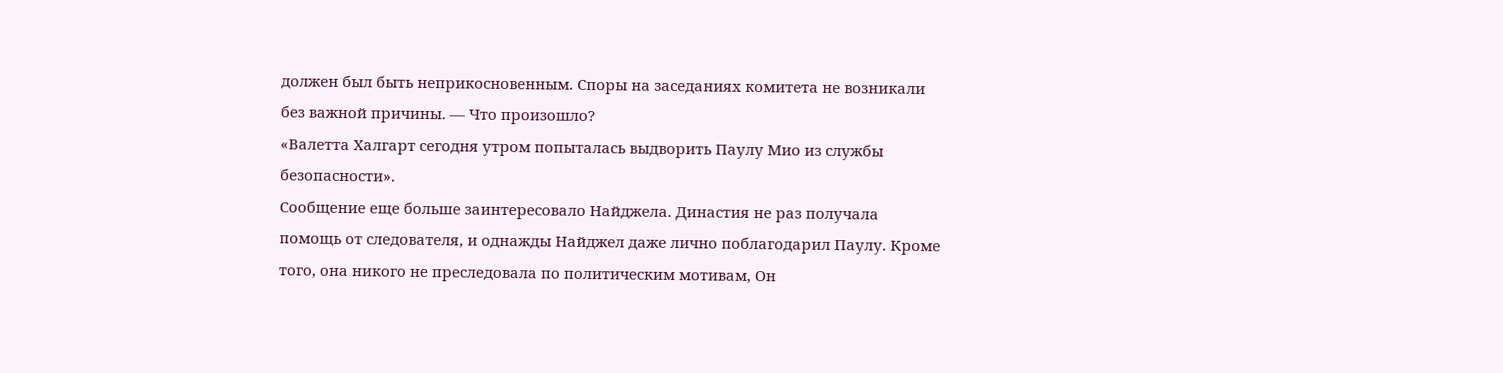должен был быть неприкосновенным. Споры на заседаниях комитета не возникали без важной причины. — Что произошло?
«Валетта Халгарт сегодня утром попыталась выдворить Паулу Мио из службы безопасности».
Сообщение еще больше заинтересовало Найджела. Династия не раз получала помощь от следователя, и однажды Найджел даже лично поблагодарил Паулу. Кроме того, она никого не преследовала по политическим мотивам, Он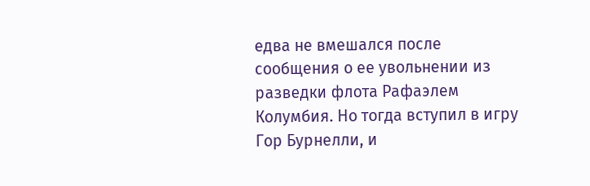едва не вмешался после сообщения о ее увольнении из разведки флота Рафаэлем Колумбия. Но тогда вступил в игру Гор Бурнелли, и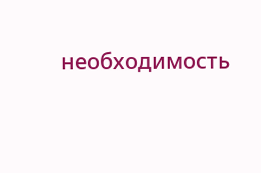необходимость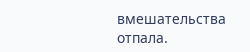вмешательства отпала.